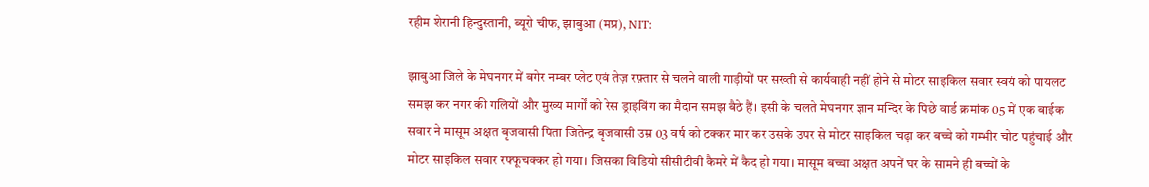रहीम शेरानी हिन्दुस्तानी, ब्यूरो चीफ, झाबुआ (मप्र), NIT:

झाबुआ जिले के मेघनगर में बगेर नम्बर प्लेट एवं तेज़ रफ़्तार से चलने वाली गाड़ीयों पर सख्ती से कार्यवाही नहीं होने से मोटर साइकिल सवार स्वयं को पायलट समझ कर नगर की गलियों और मुख्य मार्गों को रेस ड्राइविंग का मैदान समझ बैठे हैं। इसी के चलते मेघनगर ज्ञान मन्दिर के पिछे वार्ड क्रमांक 05 में एक बाईक सवार ने मासूम अक्षत बृजवासी पिता जितेन्द्र बृजवासी उम्र 03 वर्ष को टक्कर मार कर उसके उपर से मोटर साइकिल चढ़ा कर बच्चे को गम्भीर चोट पहुंचाई और मोटर साइकिल सवार रफ्फूचक्कर हो गया। जिसका विडियो सीसीटीवी कैमरे में कैद हो गया। मासूम बच्चा अक्षत अपनें घर के सामने ही बच्चों के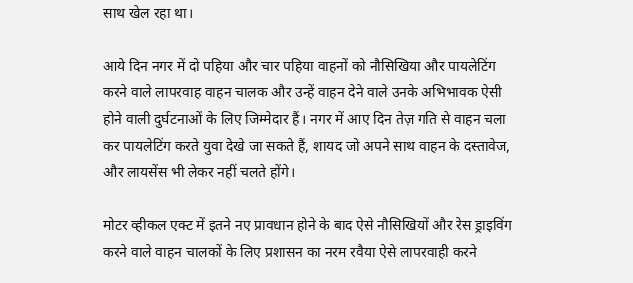साथ खेल रहा था।

आये दिन नगर में दो पहिया और चार पहिया वाहनों को नौसिखिया और पायलेटिंग करने वाले लापरवाह वाहन चालक और उन्हें वाहन देने वाले उनके अभिभावक ऐसी होने वाली दुर्घटनाओं के लिए जिम्मेदार हैं। नगर में आए दिन तेज़ गति से वाहन चला कर पायलेटिंग करते युवा देखे जा सकते हैं, शायद जो अपने साथ वाहन के दस्तावेज, और लायसेंस भी लेकर नहीं चलते होंगे।

मोटर व्हीकल एक्ट में इतने नए प्रावधान होने के बाद ऐसे नौसिखियों और रेस ड्राइविंग करने वाले वाहन चालकों के लिए प्रशासन का नरम रवैया ऐसे लापरवाही करने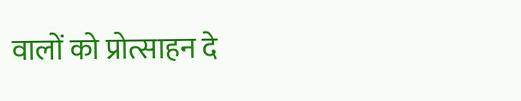वालों को प्रोत्साहन दे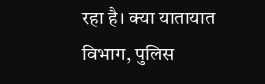रहा है। क्या यातायात विभाग, पुलिस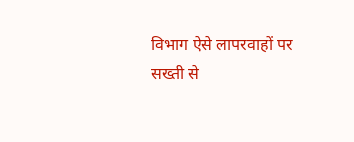विभाग ऐसे लापरवाहों पर सख्ती से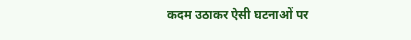कदम उठाकर ऐसी घटनाओं पर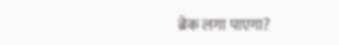ब्रेक लगा पाएगा?